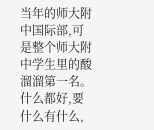当年的师大附中国际部,可是整个师大附中学生里的酸溜溜第一名。
什么都好,要什么有什么,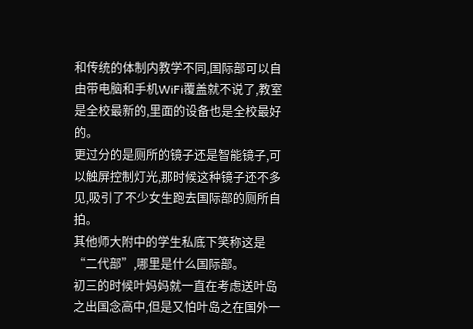和传统的体制内教学不同,国际部可以自由带电脑和手机WiFi覆盖就不说了,教室是全校最新的,里面的设备也是全校最好的。
更过分的是厕所的镜子还是智能镜子,可以触屏控制灯光,那时候这种镜子还不多见,吸引了不少女生跑去国际部的厕所自拍。
其他师大附中的学生私底下笑称这是“二代部”,哪里是什么国际部。
初三的时候叶妈妈就一直在考虑送叶岛之出国念高中,但是又怕叶岛之在国外一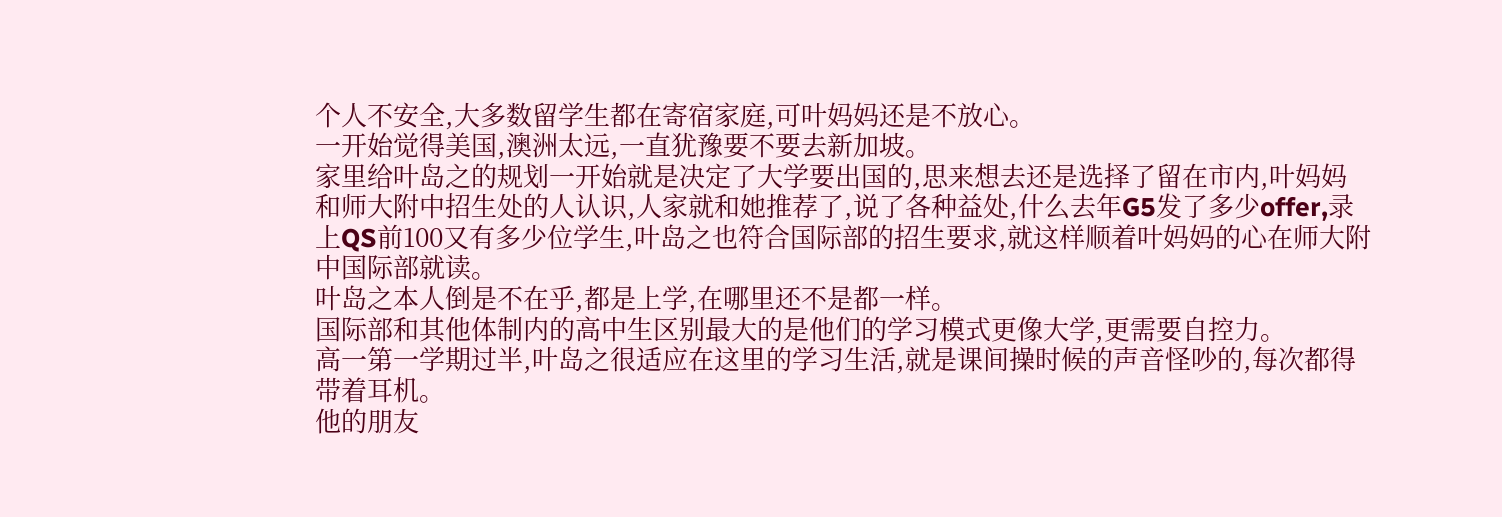个人不安全,大多数留学生都在寄宿家庭,可叶妈妈还是不放心。
一开始觉得美国,澳洲太远,一直犹豫要不要去新加坡。
家里给叶岛之的规划一开始就是决定了大学要出国的,思来想去还是选择了留在市内,叶妈妈和师大附中招生处的人认识,人家就和她推荐了,说了各种益处,什么去年G5发了多少offer,录上QS前100又有多少位学生,叶岛之也符合国际部的招生要求,就这样顺着叶妈妈的心在师大附中国际部就读。
叶岛之本人倒是不在乎,都是上学,在哪里还不是都一样。
国际部和其他体制内的高中生区别最大的是他们的学习模式更像大学,更需要自控力。
高一第一学期过半,叶岛之很适应在这里的学习生活,就是课间操时候的声音怪吵的,每次都得带着耳机。
他的朋友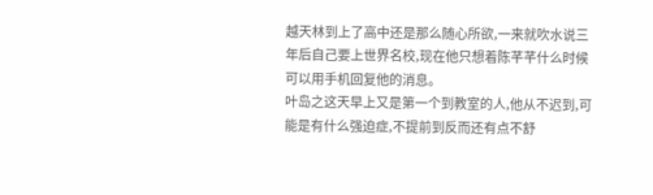越天林到上了高中还是那么随心所欲,一来就吹水说三年后自己要上世界名校,现在他只想着陈芊芊什么时候可以用手机回复他的消息。
叶岛之这天早上又是第一个到教室的人,他从不迟到,可能是有什么强迫症,不提前到反而还有点不舒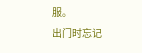服。
出门时忘记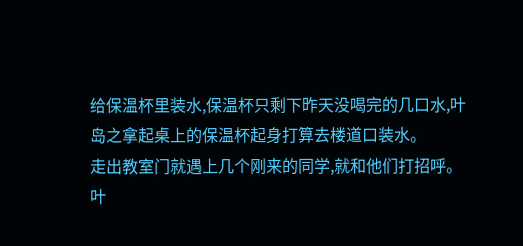给保温杯里装水,保温杯只剩下昨天没喝完的几口水,叶岛之拿起桌上的保温杯起身打算去楼道口装水。
走出教室门就遇上几个刚来的同学,就和他们打招呼。
叶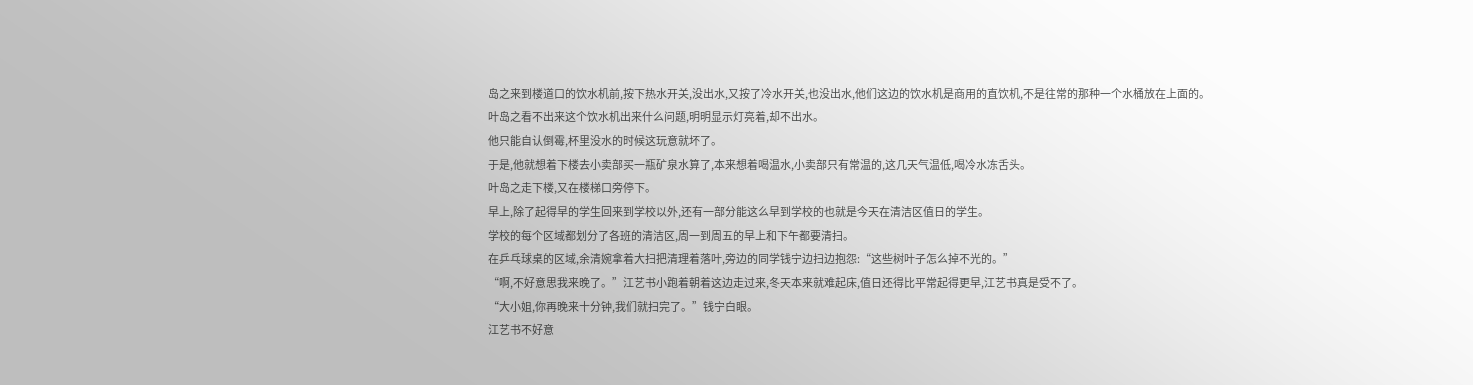岛之来到楼道口的饮水机前,按下热水开关,没出水,又按了冷水开关,也没出水,他们这边的饮水机是商用的直饮机,不是往常的那种一个水桶放在上面的。
叶岛之看不出来这个饮水机出来什么问题,明明显示灯亮着,却不出水。
他只能自认倒霉,杯里没水的时候这玩意就坏了。
于是,他就想着下楼去小卖部买一瓶矿泉水算了,本来想着喝温水,小卖部只有常温的,这几天气温低,喝冷水冻舌头。
叶岛之走下楼,又在楼梯口旁停下。
早上,除了起得早的学生回来到学校以外,还有一部分能这么早到学校的也就是今天在清洁区值日的学生。
学校的每个区域都划分了各班的清洁区,周一到周五的早上和下午都要清扫。
在乒乓球桌的区域,余清婉拿着大扫把清理着落叶,旁边的同学钱宁边扫边抱怨:“这些树叶子怎么掉不光的。”
“啊,不好意思我来晚了。”江艺书小跑着朝着这边走过来,冬天本来就难起床,值日还得比平常起得更早,江艺书真是受不了。
“大小姐,你再晚来十分钟,我们就扫完了。”钱宁白眼。
江艺书不好意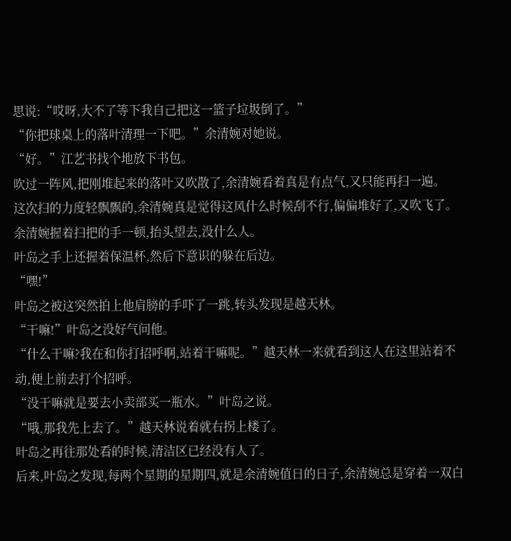思说:“哎呀,大不了等下我自己把这一篮子垃圾倒了。”
“你把球桌上的落叶清理一下吧。”余清婉对她说。
“好。”江艺书找个地放下书包。
吹过一阵风,把刚堆起来的落叶又吹散了,余清婉看着真是有点气,又只能再扫一遍。
这次扫的力度轻飘飘的,余清婉真是觉得这风什么时候刮不行,偏偏堆好了,又吹飞了。
余清婉握着扫把的手一顿,抬头望去,没什么人。
叶岛之手上还握着保温杯,然后下意识的躲在后边。
“嘿!”
叶岛之被这突然拍上他肩膀的手吓了一跳,转头发现是越天林。
“干嘛!”叶岛之没好气问他。
“什么干嘛?我在和你打招呼啊,站着干嘛呢。”越天林一来就看到这人在这里站着不动,便上前去打个招呼。
“没干嘛就是要去小卖部买一瓶水。”叶岛之说。
“哦,那我先上去了。”越天林说着就右拐上楼了。
叶岛之再往那处看的时候,清洁区已经没有人了。
后来,叶岛之发现,每两个星期的星期四,就是余清婉值日的日子,余清婉总是穿着一双白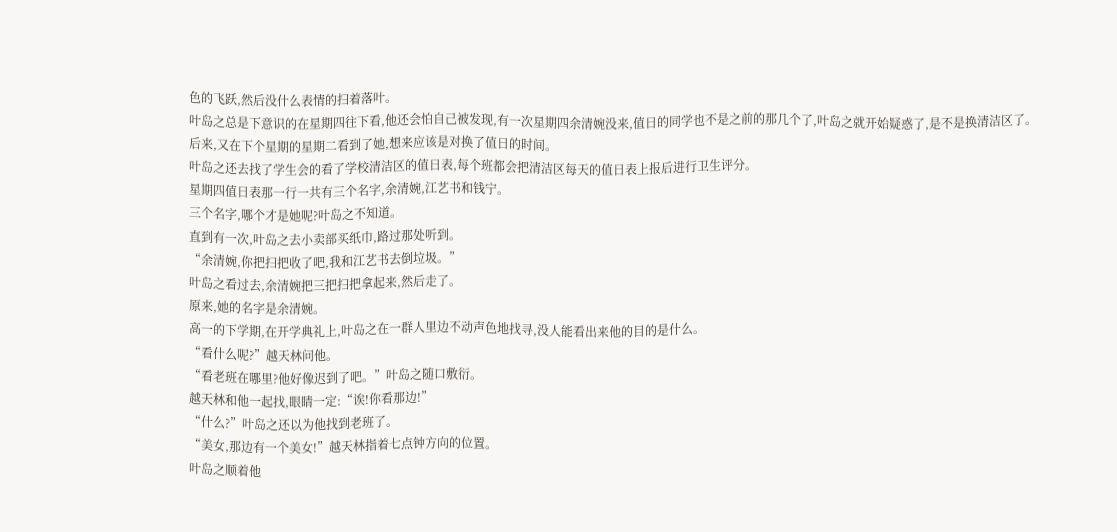色的飞跃,然后没什么表情的扫着落叶。
叶岛之总是下意识的在星期四往下看,他还会怕自己被发现,有一次星期四余清婉没来,值日的同学也不是之前的那几个了,叶岛之就开始疑惑了,是不是换清洁区了。
后来,又在下个星期的星期二看到了她,想来应该是对换了值日的时间。
叶岛之还去找了学生会的看了学校清洁区的值日表,每个班都会把清洁区每天的值日表上报后进行卫生评分。
星期四值日表那一行一共有三个名字,余清婉,江艺书和钱宁。
三个名字,哪个才是她呢?叶岛之不知道。
直到有一次,叶岛之去小卖部买纸巾,路过那处听到。
“余清婉,你把扫把收了吧,我和江艺书去倒垃圾。”
叶岛之看过去,余清婉把三把扫把拿起来,然后走了。
原来,她的名字是余清婉。
高一的下学期,在开学典礼上,叶岛之在一群人里边不动声色地找寻,没人能看出来他的目的是什么。
“看什么呢?”越天林问他。
“看老班在哪里?他好像迟到了吧。”叶岛之随口敷衍。
越天林和他一起找,眼睛一定:“诶!你看那边!”
“什么?”叶岛之还以为他找到老班了。
“美女,那边有一个美女!”越天林指着七点钟方向的位置。
叶岛之顺着他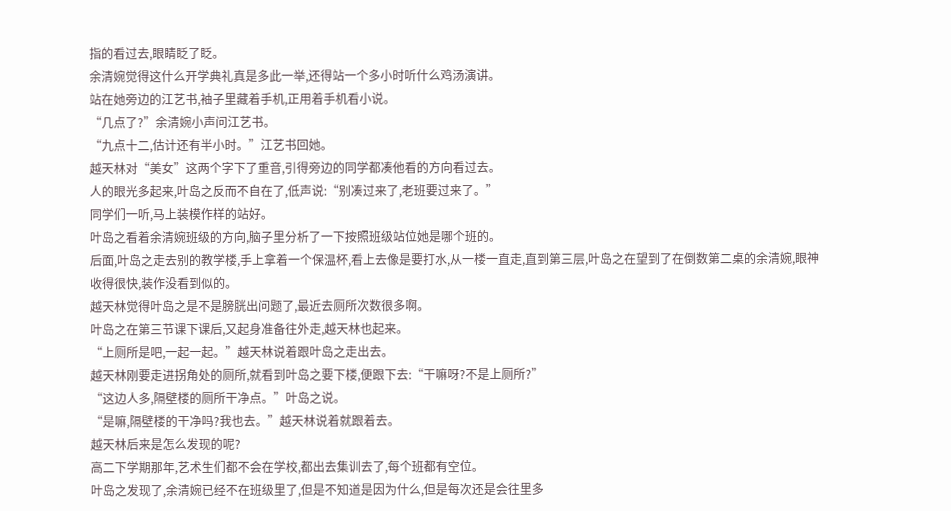指的看过去,眼睛眨了眨。
余清婉觉得这什么开学典礼真是多此一举,还得站一个多小时听什么鸡汤演讲。
站在她旁边的江艺书,袖子里藏着手机,正用着手机看小说。
“几点了?”余清婉小声问江艺书。
“九点十二,估计还有半小时。”江艺书回她。
越天林对“美女”这两个字下了重音,引得旁边的同学都凑他看的方向看过去。
人的眼光多起来,叶岛之反而不自在了,低声说:“别凑过来了,老班要过来了。”
同学们一听,马上装模作样的站好。
叶岛之看着余清婉班级的方向,脑子里分析了一下按照班级站位她是哪个班的。
后面,叶岛之走去别的教学楼,手上拿着一个保温杯,看上去像是要打水,从一楼一直走,直到第三层,叶岛之在望到了在倒数第二桌的余清婉,眼神收得很快,装作没看到似的。
越天林觉得叶岛之是不是膀胱出问题了,最近去厕所次数很多啊。
叶岛之在第三节课下课后,又起身准备往外走,越天林也起来。
“上厕所是吧,一起一起。”越天林说着跟叶岛之走出去。
越天林刚要走进拐角处的厕所,就看到叶岛之要下楼,便跟下去:“干嘛呀?不是上厕所?”
“这边人多,隔壁楼的厕所干净点。”叶岛之说。
“是嘛,隔壁楼的干净吗?我也去。”越天林说着就跟着去。
越天林后来是怎么发现的呢?
高二下学期那年,艺术生们都不会在学校,都出去集训去了,每个班都有空位。
叶岛之发现了,余清婉已经不在班级里了,但是不知道是因为什么,但是每次还是会往里多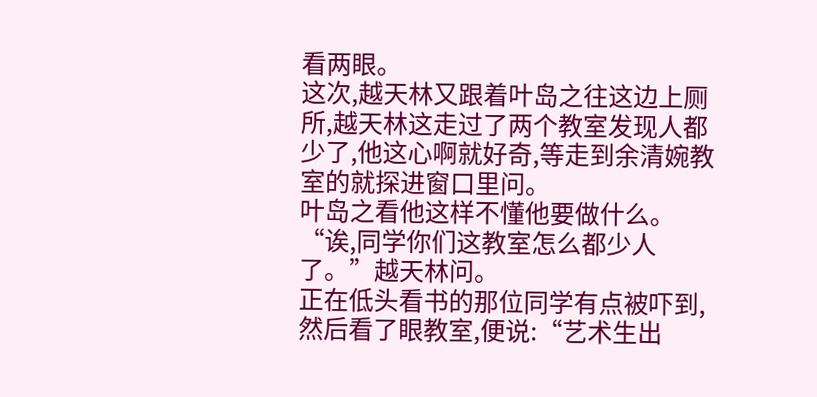看两眼。
这次,越天林又跟着叶岛之往这边上厕所,越天林这走过了两个教室发现人都少了,他这心啊就好奇,等走到余清婉教室的就探进窗口里问。
叶岛之看他这样不懂他要做什么。
“诶,同学你们这教室怎么都少人了。”越天林问。
正在低头看书的那位同学有点被吓到,然后看了眼教室,便说:“艺术生出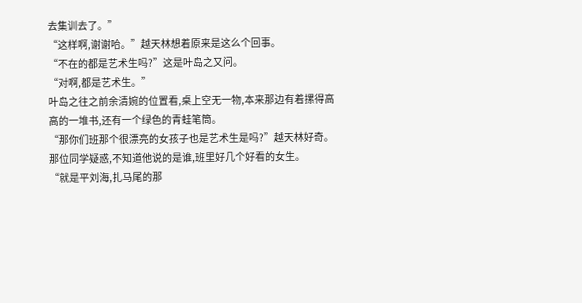去集训去了。”
“这样啊,谢谢哈。”越天林想着原来是这么个回事。
“不在的都是艺术生吗?”这是叶岛之又问。
“对啊,都是艺术生。”
叶岛之往之前余清婉的位置看,桌上空无一物,本来那边有着摞得高高的一堆书,还有一个绿色的青蛙笔筒。
“那你们班那个很漂亮的女孩子也是艺术生是吗?”越天林好奇。
那位同学疑惑,不知道他说的是谁,班里好几个好看的女生。
“就是平刘海,扎马尾的那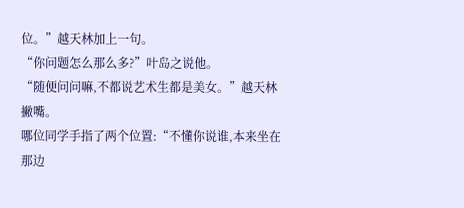位。”越天林加上一句。
“你问题怎么那么多?”叶岛之说他。
“随便问问嘛,不都说艺术生都是美女。”越天林撇嘴。
哪位同学手指了两个位置:“不懂你说谁,本来坐在那边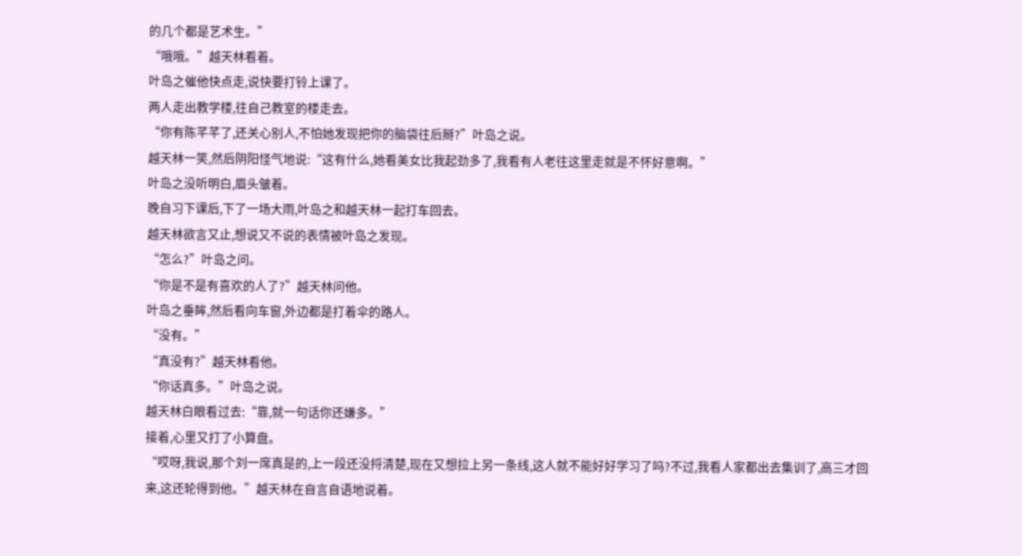的几个都是艺术生。”
“哦哦。”越天林看着。
叶岛之催他快点走,说快要打铃上课了。
两人走出教学楼,往自己教室的楼走去。
“你有陈芊芊了,还关心别人,不怕她发现把你的脑袋往后掰?”叶岛之说。
越天林一笑,然后阴阳怪气地说:“这有什么,她看美女比我起劲多了,我看有人老往这里走就是不怀好意啊。”
叶岛之没听明白,眉头皱着。
晚自习下课后,下了一场大雨,叶岛之和越天林一起打车回去。
越天林欲言又止,想说又不说的表情被叶岛之发现。
“怎么?”叶岛之问。
“你是不是有喜欢的人了?”越天林问他。
叶岛之垂眸,然后看向车窗,外边都是打着伞的路人。
“没有。”
“真没有?”越天林看他。
“你话真多。”叶岛之说。
越天林白眼看过去:“靠,就一句话你还嫌多。”
接着,心里又打了小算盘。
“哎呀,我说,那个刘一席真是的,上一段还没捋清楚,现在又想拉上另一条线,这人就不能好好学习了吗?不过,我看人家都出去集训了,高三才回来,这还轮得到他。”越天林在自言自语地说着。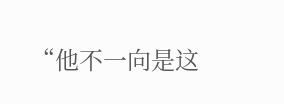“他不一向是这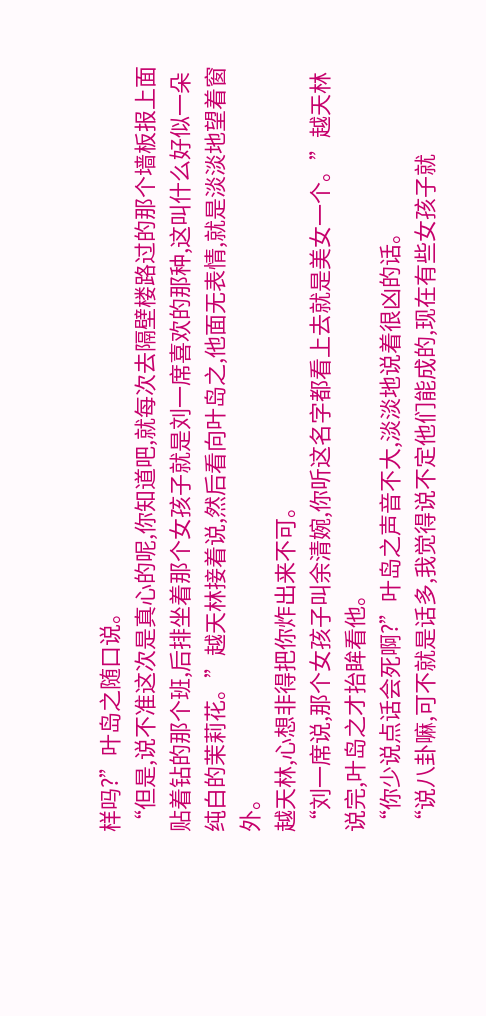样吗?”叶岛之随口说。
“但是,说不准这次是真心的呢,你知道吧,就每次去隔壁楼路过的那个墙板报上面贴着钻的那个班,后排坐着那个女孩子就是刘一席喜欢的那种,这叫什么好似一朵纯白的茉莉花。”越天林接着说,然后看向叶岛之,他面无表情,就是淡淡地望着窗外。
越天林,心想非得把你炸出来不可。
“刘一席说,那个女孩子叫余清婉,你听这名字都看上去就是美女一个。”越天林说完,叶岛之才抬眸看他。
“你少说点话会死啊?”叶岛之声音不大,淡淡地说着很凶的话。
“说八卦嘛,可不就是话多,我觉得说不定他们能成的,现在有些女孩子就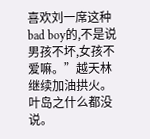喜欢刘一席这种bad boy的,不是说男孩不坏,女孩不爱嘛。”越天林继续加油拱火。
叶岛之什么都没说。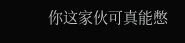你这家伙可真能憋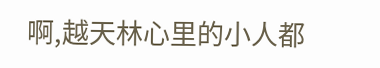啊,越天林心里的小人都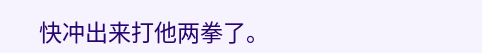快冲出来打他两拳了。